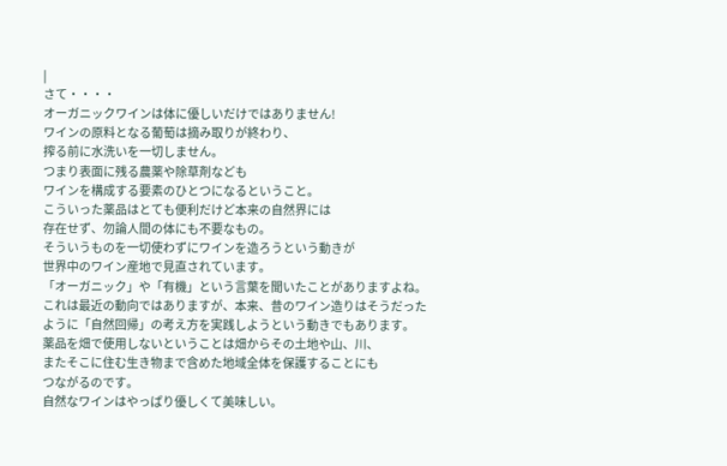|
さて・・・・
オーガニックワインは体に優しいだけではありません!
ワインの原料となる葡萄は摘み取りが終わり、
搾る前に水洗いを一切しません。
つまり表面に残る農薬や除草剤なども
ワインを構成する要素のひとつになるということ。
こういった薬品はとても便利だけど本来の自然界には
存在せず、勿論人間の体にも不要なもの。
そういうものを一切使わずにワインを造ろうという動きが
世界中のワイン産地で見直されています。
「オーガニック」や「有機」という言葉を聞いたことがありますよね。
これは最近の動向ではありますが、本来、昔のワイン造りはそうだった
ように「自然回帰」の考え方を実践しようという動きでもあります。
薬品を畑で使用しないということは畑からその土地や山、川、
またそこに住む生き物まで含めた地域全体を保護することにも
つながるのです。
自然なワインはやっぱり優しくて美味しい。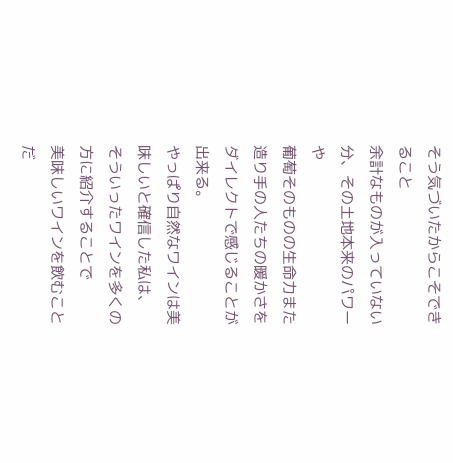そう気づいたからこそできること
余計なものが入っていない分、その土地本来のパワーや
葡萄そのものの生命力また造り手の人たちの暖かさを
ダイレクトで感じることが出来る。
やっぱり自然なワインは美味しいと確信した私は、
そういったワインを多くの方に紹介することで
美味しいワインを飲むことだ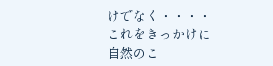けでなく・・・・
これをきっかけに自然のこ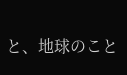と、地球のこと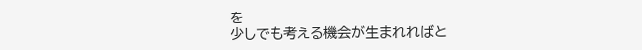を
少しでも考える機会が生まれればと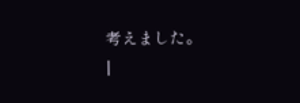考えました。
|